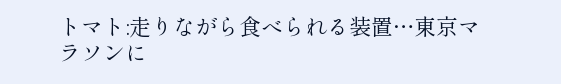トマト:走りながら食べられる装置…東京マラソンに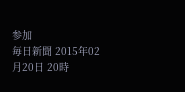参加
毎日新聞 2015年02月20日 20時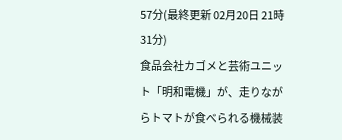57分(最終更新 02月20日 21時31分)
食品会社カゴメと芸術ユニット「明和電機」が、走りながらトマトが食べられる機械装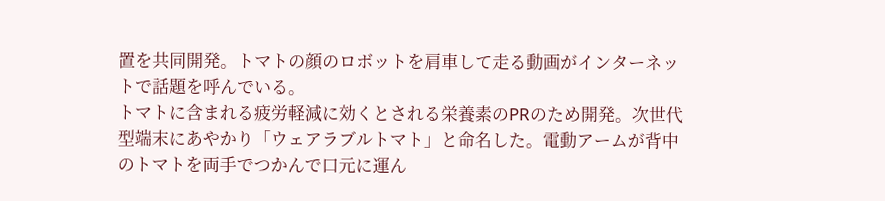置を共同開発。トマトの顔のロボットを肩車して走る動画がインターネットで話題を呼んでいる。
トマトに含まれる疲労軽減に効くとされる栄養素のPRのため開発。次世代型端末にあやかり「ウェアラブルトマト」と命名した。電動アームが背中のトマトを両手でつかんで口元に運ん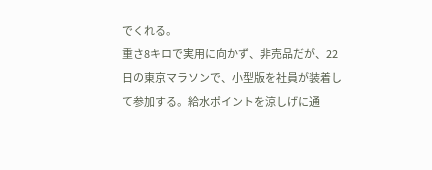でくれる。
重さ8キロで実用に向かず、非売品だが、22日の東京マラソンで、小型版を社員が装着して参加する。給水ポイントを涼しげに通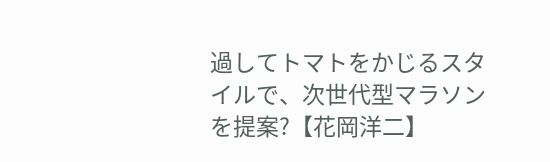過してトマトをかじるスタイルで、次世代型マラソンを提案?【花岡洋二】